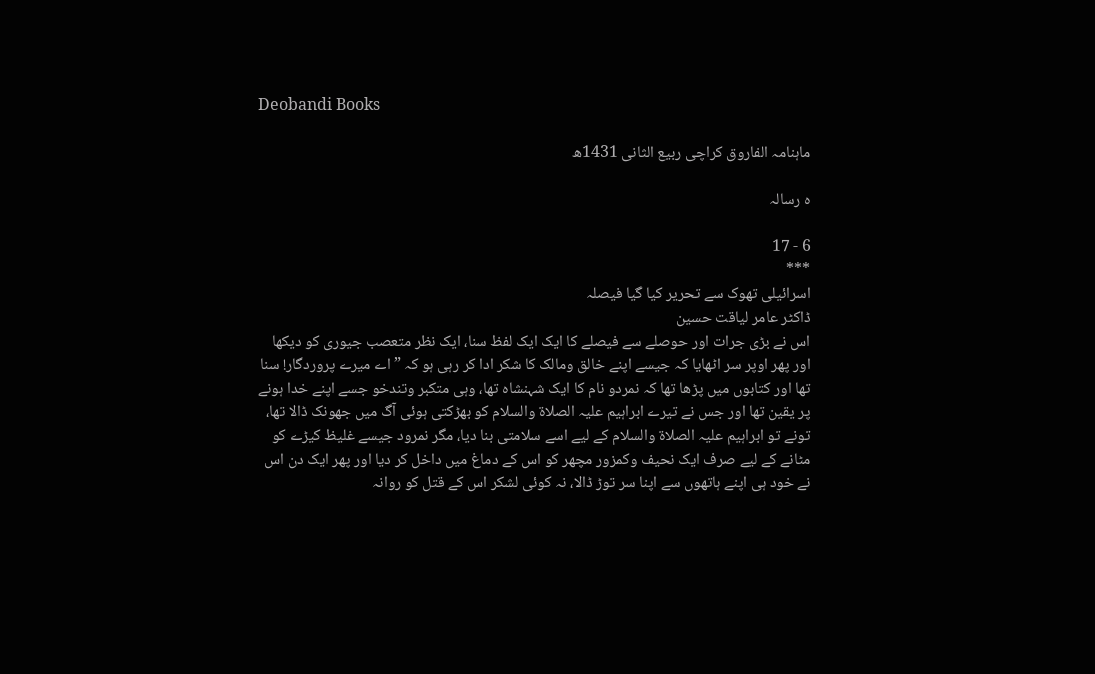Deobandi Books

ماہنامہ الفاروق کراچی ربیع الثانی 1431ھ

ہ رسالہ

6 - 17
***
اسرائیلی تھوک سے تحریر کیا گیا فیصلہ
ڈاکٹر عامر لیاقت حسین
اس نے بڑی جرات اور حوصلے سے فیصلے کا ایک ایک لفظ سنا، ایک نظر متعصب جیوری کو دیکھا اور پھر اوپر سر اٹھایا کہ جیسے اپنے خالق ومالک کا شکر ادا کر رہی ہو کہ ” اے میرے پروردگار! سنا تھا اور کتابوں میں پڑھا تھا کہ نمردو نام کا ایک شہنشاہ تھا، وہی متکبر وتندخو جسے اپنے خدا ہونے پر یقین تھا اور جس نے تیرے ابراہیم علیہ الصلاة والسلام کو بھڑکتی ہوئی آگ میں جھونک ڈالا تھا، تونے تو ابراہیم علیہ الصلاة والسلام کے لیے اسے سلامتی بنا دیا، مگر نمرود جیسے غلیظ کیڑے کو مٹانے کے لیے صرف ایک نحیف وکمزور مچھر کو اس کے دماغ میں داخل کر دیا اور پھر ایک دن اس نے خود ہی اپنے ہاتھوں سے اپنا سر توڑ ڈالا، نہ کوئی لشکر اس کے قتل کو روانہ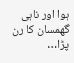ہوا اور ناہی گھمسان کا رن پڑا…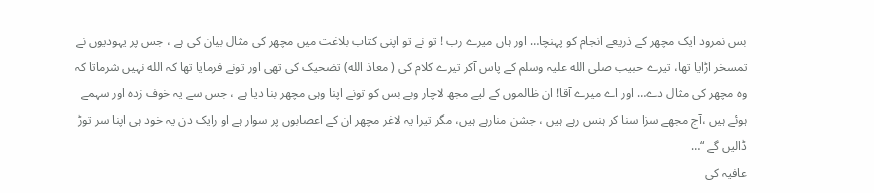بس نمرود ایک مچھر کے ذریعے انجام کو پہنچا… اور ہاں میرے رب ! تو نے تو اپنی کتاب بلاغت میں مچھر کی مثال بیان کی ہے ، جس پر یہودیوں نے تمسخر اڑایا تھا، تیرے حبیب صلی الله علیہ وسلم کے پاس آکر تیرے کلام کی ( معاذ الله) تضحیک کی تھی اور تونے فرمایا تھا کہ الله نہیں شرماتا کہ وہ مچھر کی مثال دے… اور اے میرے آقا! ان ظالموں کے لیے مجھ لاچار وبے بس کو تونے اپنا وہی مچھر بنا دیا ہے ، جس سے یہ خوف زدہ اور سہمے ہوئے ہیں ،آج مجھے سزا سنا کر ہنس رہے ہیں ، جشن منارہے ہیں، مگر تیرا یہ لاغر مچھر ان کے اعصابوں پر سوار ہے او رایک دن یہ خود ہی اپنا سر توڑ ڈالیں گے “…
عافیہ کی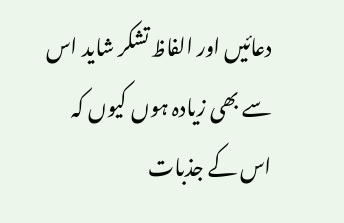دعائیں اور الفاظ تشکر شاید اس سے بھی زیادہ ہوں کیوں کہ اس کے جذبات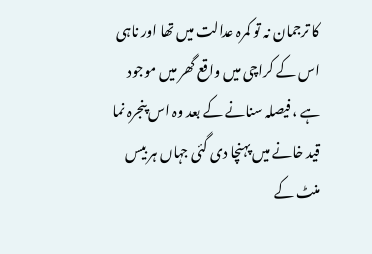کا ترجمان نہ تو کمرہ عدالت میں تھا اور ناہی اس کے کراچی میں واقع گھر میں موجود ہے ، فیصلہ سنانے کے بعد وہ اس پنجرہ نما قید خانے میں پہنچا دی گئی جہاں ہر بیس منٹ کے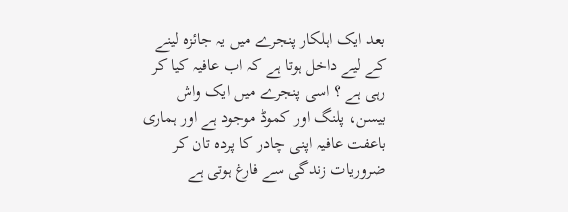بعد ایک اہلکار پنجرے میں یہ جائزہ لینے کے لیے داخل ہوتا ہے کہ اب عافیہ کیا کر رہی ہے ؟ اسی پنجرے میں ایک واش بیسن، پلنگ اور کموڈ موجود ہے اور ہماری باعفت عافیہ اپنی چادر کا پردہ تان کر ضروریات زندگی سے فارغ ہوتی ہے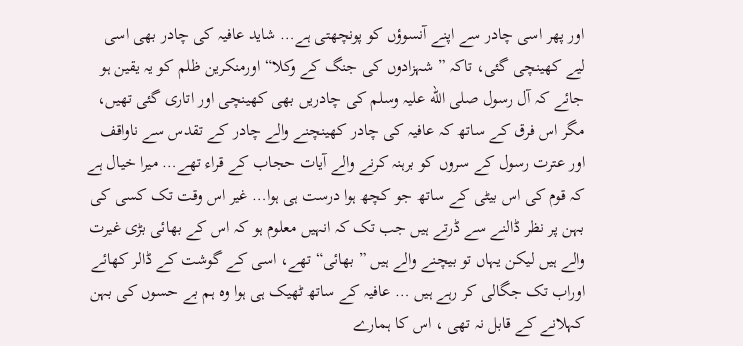اور پھر اسی چادر سے اپنے آنسوؤں کو پونچھتی ہے… شاید عافیہ کی چادر بھی اسی لیے کھینچی گئی، تاکہ ” شہزادوں کی جنگ کے وکلا“ اورمنکرین ظلم کو یہ یقین ہو جائے کہ آل رسول صلی الله علیہ وسلم کی چادریں بھی کھینچی اور اتاری گئی تھیں، مگر اس فرق کے ساتھ کہ عافیہ کی چادر کھینچنے والے چادر کے تقدس سے ناواقف اور عترت رسول کے سروں کو برہنہ کرنے والے آیات حجاب کے قراء تھے… میرا خیال ہے کہ قوم کی اس بیٹی کے ساتھ جو کچھ ہوا درست ہی ہوا… غیر اس وقت تک کسی کی بہن پر نظر ڈالنے سے ڈرتے ہیں جب تک کہ انہیں معلوم ہو کہ اس کے بھائی بڑی غیرت والے ہیں لیکن یہاں تو بیچنے والے ہیں ” بھائی“ تھے، اسی کے گوشت کے ڈالر کھائے اوراب تک جگالی کر رہے ہیں … عافیہ کے ساتھ ٹھیک ہی ہوا وہ ہم بے حسوں کی بہن کہلانے کے قابل نہ تھی ، اس کا ہمارے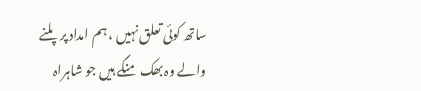ساتھ کوئی تعلق نہیں ، ہم امداد پر پلنے والے وہ بھک منگے ہیں جو شاہراہ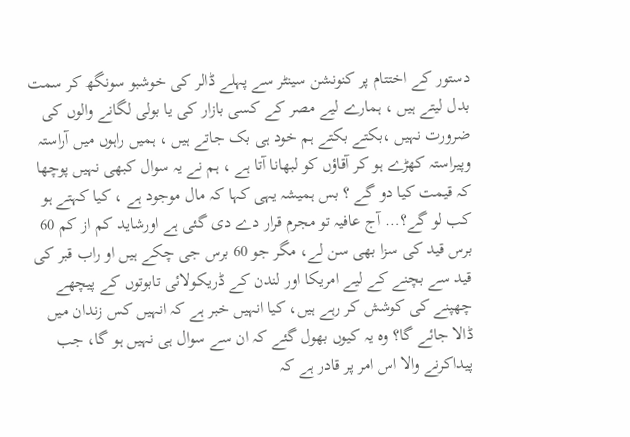دستور کے اختتام پر کنونشن سینٹر سے پہلے ڈالر کی خوشبو سونگھ کر سمت بدل لیتے ہیں ، ہمارے لیے مصر کے کسی بازار کی یا بولی لگانے والوں کی ضرورت نہیں ،بکتے بکتے ہم خود ہی بک جاتے ہیں ، ہمیں راہوں میں آراستہ وپیراستہ کھڑے ہو کر آقاؤں کو لبھانا آتا ہے ، ہم نے یہ سوال کبھی نہیں پوچھا کہ قیمت کیا دو گے ؟ بس ہمیشہ یہی کہا کہ مال موجود ہے ، کیا کہتے ہو کب لو گے؟… آج عافیہ تو مجرم قرار دے دی گئی ہے اورشاید کم از کم 60 برس قید کی سزا بھی سن لے، مگر جو 60 برس جی چکے ہیں او راب قبر کی قید سے بچنے کے لیے امریکا اور لندن کے ڈریکولائی تابوتوں کے پیچھے چھپنے کی کوشش کر رہے ہیں، کیا انہیں خبر ہے کہ انہیں کس زندان میں ڈالا جائے گا؟ وہ یہ کیوں بھول گئے کہ ان سے سوال ہی نہیں ہو گا، جب پیداکرنے والا اس امر پر قادر ہے کہ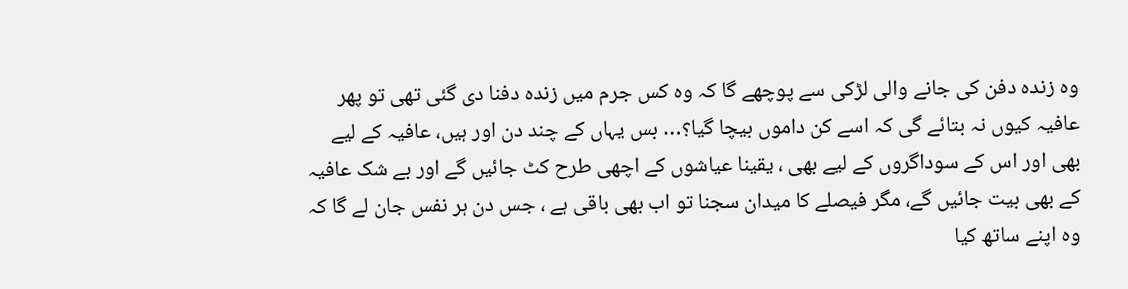وہ زندہ دفن کی جانے والی لڑکی سے پوچھے گا کہ وہ کس جرم میں زندہ دفنا دی گئی تھی تو پھر عافیہ کیوں نہ بتائے گی کہ اسے کن داموں بیچا گیا؟… بس یہاں کے چند دن اور ہیں، عافیہ کے لیے بھی اور اس کے سوداگروں کے لیے بھی ، یقینا عیاشوں کے اچھی طرح کٹ جائیں گے اور بے شک عافیہ کے بھی بیت جائیں گے، مگر فیصلے کا میدان سجنا تو اب بھی باقی ہے ، جس دن ہر نفس جان لے گا کہ وہ اپنے ساتھ کیا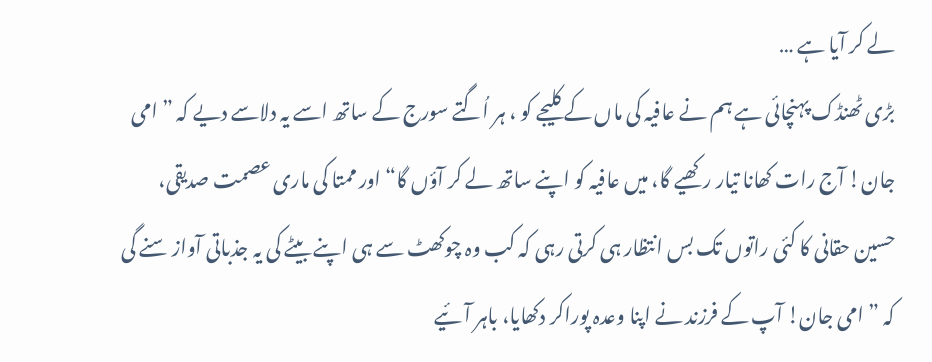لے کر آیا ہے …
بڑی ٹھنڈک پہنچائی ہے ہم نے عافیہ کی ماں کے کلیجے کو ، ہر اُگتے سورج کے ساتھ اسے یہ دلاسے دیے کہ ” امی جان! آج رات کھانا تیار رکھیے گا، میں عافیہ کو اپنے ساتھ لے کر آؤں گا“ اور ممتا کی ماری عصمت صدیقی، حسین حقانی کا کئی راتوں تک بس انتظار ہی کرتی رہی کہ کب وہ چوکھٹ سے ہی اپنے بیٹے کی یہ جذباتی آواز سنے گی کہ ” امی جان! آپ کے فرزند نے اپنا وعدہ پوراکر دکھایا، باہر آئیے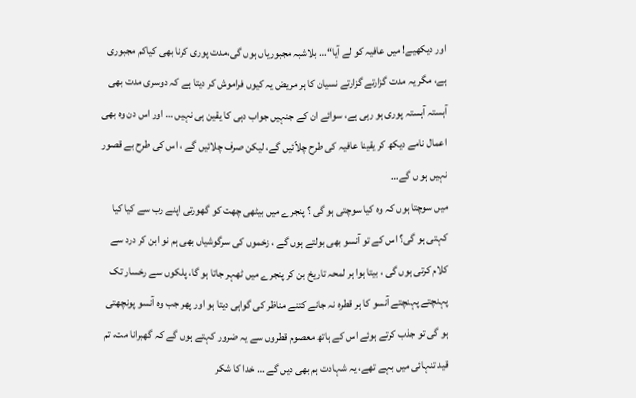اور دیکھیے! میں عافیہ کو لے آیا“… بلاشبہ مجبوریاں ہوں گی،مدت پوری کرنا بھی کیاکم مجبوری ہے، مگر یہ مدت گزارتے گزارتے نسیان کا ہر مریض یہ کیوں فراموش کر دیتا ہے کہ دوسری مدت بھی آہستہ آہستہ پوری ہو رہی ہے، سوائے ان کے جنہیں جواب دہی کا یقین ہی نہیں … اور اس دن وہ بھی اعمال نامے دیکھ کر یقینا عافیہ کی طرح چلاّئیں گے، لیکن صرف چلائیں گے ، اس کی طرح بے قصور نہیں ہو ں گے…
میں سوچتا ہوں کہ وہ کیا سوچتی ہو گی ؟ پنجرے میں بیٹھی چھت کو گھورتی اپنے رب سے کیا کیا کہتی ہو گی؟ اس کے تو آنسو بھی بولتے ہوں گے ، زخموں کی سرگوشیاں بھی ہم نو ابن کر درد سے کلام کرتی ہوں گی ، بیتا ہوا ہر لمحہ تاریخ بن کر پنجرے میں ٹھہر جاتا ہو گا، پلکوں سے رخسار تک پہنچتے پہنچتے آنسو کا ہر قطرہ نہ جانے کتنے مناظر کی گواہی دیتا ہو اور پھر جب وہ آنسو پونچھتی ہو گی تو جذب کرتے ہوئے اس کے ہاتھ معصوم قطروں سے یہ ضرور کہتے ہوں گے کہ گھبرانا مت، تم قید تنہائی میں بہے تھے، یہ شہادت ہم بھی دیں گے … خدا کا شکر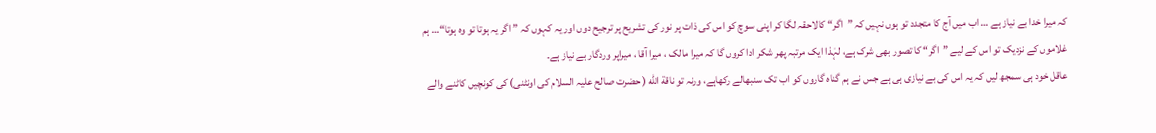کہ میرا خدا بے نیاز ہے … اب میں آج کا متجدد تو ہوں نہیں کہ ”اگر“ کالاحقہ لگا کر اپنی سوچ کو اس کی ذات پر نور کی تشریح پر ترجیح دوں اور یہ کہوں کہ ” اگر یہ ہوتا تو وہ ہوتا“… ہم غلاموں کے نزدیک تو اس کے لیے ”اگر“ کا تصور بھی شرک ہے، لہٰذا ایک مرتبہ پھر شکر ادا کروں گا کہ میرا مالک ، میرا آقا ، میراپر وردگار بے نیاز ہے۔
عاقل خود ہی سمجھ لیں کہ یہ اس کی بے نیازی ہی ہے جس نے ہم گناہ گاروں کو اب تک سنبھالے رکھاہے، ورنہ تو ناقة الله ( حضرت صالح علیہ السلام کی اونٹنی) کی کونچیں کاٹنے والے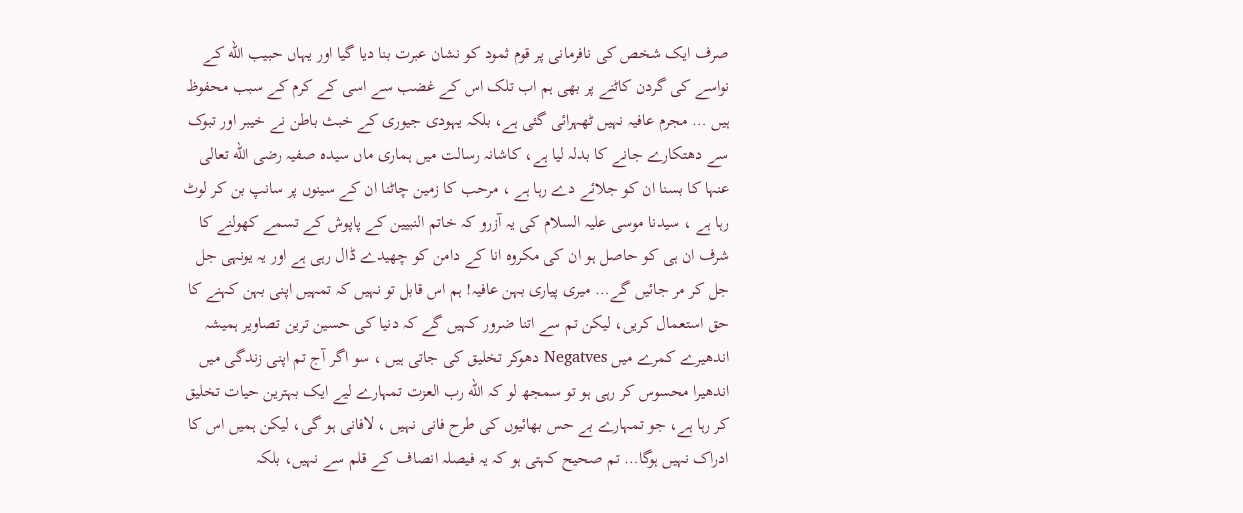صرف ایک شخص کی نافرمانی پر قوم ثمود کو نشان عبرت بنا دیا گیا اور یہاں حبیب الله کے نواسے کی گردن کاٹنے پر بھی ہم اب تلک اس کے غضب سے اسی کے کرم کے سبب محفوظ ہیں … مجرم عافیہ نہیں ٹھہرائی گئی ہے، بلکہ یہودی جیوری کے خبث باطن نے خیبر اور تبوک سے دھتکارے جانے کا بدلہ لیا ہے، کاشانہ رسالت میں ہماری ماں سیدہ صفیہ رضی الله تعالی عنہا کا بسنا ان کو جلائے دے رہا ہے ، مرحب کا زمین چاٹنا ان کے سینوں پر سانپ بن کر لوٹ رہا ہے ، سیدنا موسی علیہ السلام کی یہ آزرو کہ خاتم النبیین کے پاپوش کے تسمے کھولنے کا شرف ان ہی کو حاصل ہو ان کی مکروہ انا کے دامن کو چھیدے ڈال رہی ہے اور یہ یونہی جل جل کر مر جائیں گے… میری پیاری بہن عافیہ! ہم اس قابل تو نہیں کہ تمہیں اپنی بہن کہنے کا حق استعمال کریں، لیکن تم سے اتنا ضرور کہیں گے کہ دنیا کی حسین ترین تصاویر ہمیشہ اندھیرے کمرے میں Negatves دھوکر تخلیق کی جاتی ہیں ، سو اگر آج تم اپنی زندگی میں اندھیرا محسوس کر رہی ہو تو سمجھ لو کہ الله رب العزت تمہارے لیے ایک بہترین حیات تخلیق کر رہا ہے، جو تمہارے بے حس بھائیوں کی طرح فانی نہیں ، لافانی ہو گی، لیکن ہمیں اس کا ادراک نہیں ہوگا… تم صحیح کہتی ہو کہ یہ فیصلہ انصاف کے قلم سے نہیں، بلکہ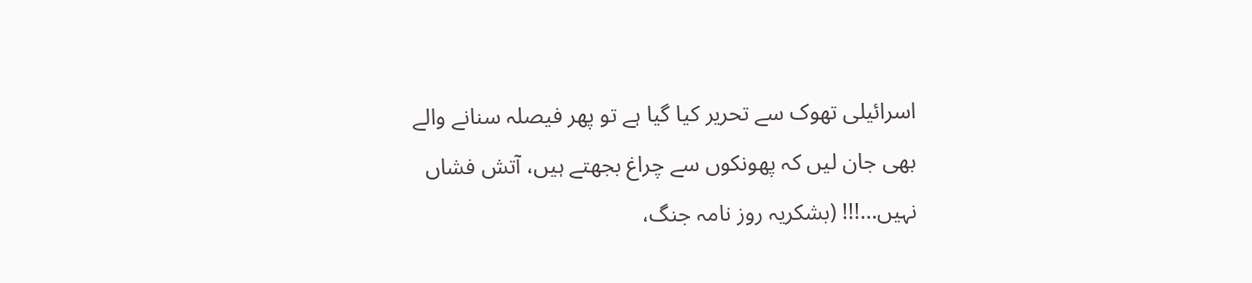اسرائیلی تھوک سے تحریر کیا گیا ہے تو پھر فیصلہ سنانے والے بھی جان لیں کہ پھونکوں سے چراغ بجھتے ہیں، آتش فشاں نہیں…!!! (بشکریہ روز نامہ جنگ،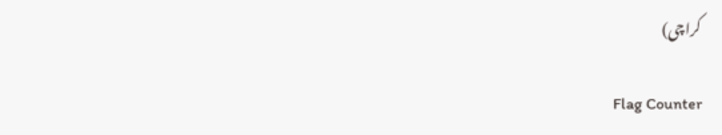کراچی)

Flag Counter